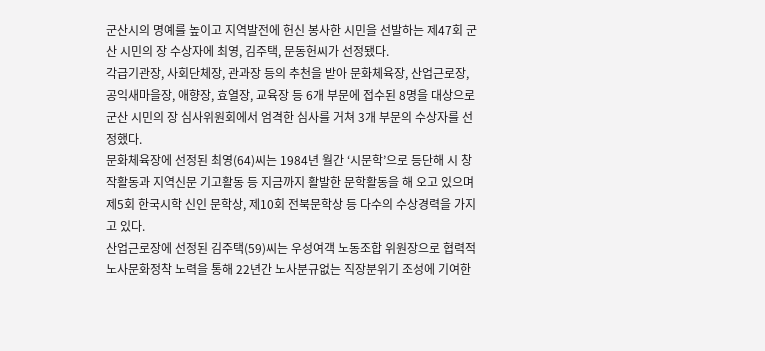군산시의 명예를 높이고 지역발전에 헌신 봉사한 시민을 선발하는 제47회 군산 시민의 장 수상자에 최영, 김주택, 문동헌씨가 선정됐다.
각급기관장, 사회단체장, 관과장 등의 추천을 받아 문화체육장, 산업근로장, 공익새마을장, 애향장, 효열장, 교육장 등 6개 부문에 접수된 8명을 대상으로 군산 시민의 장 심사위원회에서 엄격한 심사를 거쳐 3개 부문의 수상자를 선정했다.
문화체육장에 선정된 최영(64)씨는 1984년 월간 ‘시문학’으로 등단해 시 창작활동과 지역신문 기고활동 등 지금까지 활발한 문학활동을 해 오고 있으며 제5회 한국시학 신인 문학상, 제10회 전북문학상 등 다수의 수상경력을 가지고 있다.
산업근로장에 선정된 김주택(59)씨는 우성여객 노동조합 위원장으로 협력적 노사문화정착 노력을 통해 22년간 노사분규없는 직장분위기 조성에 기여한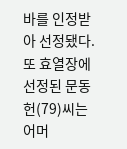바를 인정받아 선정됐다.
또 효열장에 선정된 문동헌(79)씨는 어머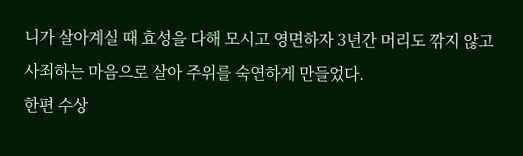니가 살아계실 때 효성을 다해 모시고 영면하자 3년간 머리도 깎지 않고 사죄하는 마음으로 살아 주위를 숙연하게 만들었다.
한편 수상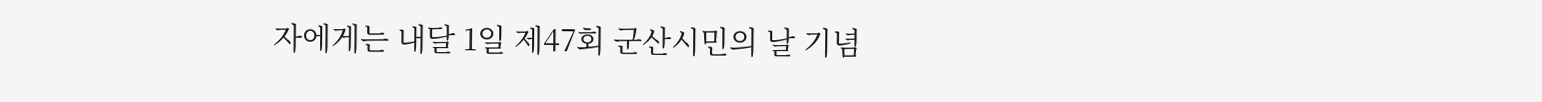자에게는 내달 1일 제47회 군산시민의 날 기념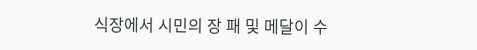식장에서 시민의 장 패 및 메달이 수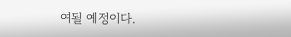여될 예정이다.